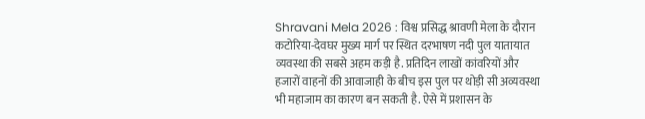Shravani Mela 2026 : विश्व प्रसिद्ध श्रावणी मेला के दौरान कटोरिया-देवघर मुख्य मार्ग पर स्थित दरभाषण नदी पुल यातायात व्यवस्था की सबसे अहम कड़ी है. प्रतिदिन लाखों कांवरियों और हजारों वाहनों की आवाजाही के बीच इस पुल पर थोड़ी सी अव्यवस्था भी महाजाम का कारण बन सकती है. ऐसे में प्रशासन के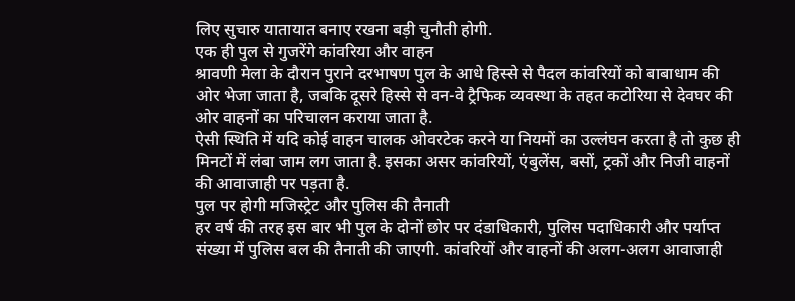लिए सुचारु यातायात बनाए रखना बड़ी चुनौती होगी.
एक ही पुल से गुजरेंगे कांवरिया और वाहन
श्रावणी मेला के दौरान पुराने दरभाषण पुल के आधे हिस्से से पैदल कांवरियों को बाबाधाम की ओर भेजा जाता है, जबकि दूसरे हिस्से से वन-वे ट्रैफिक व्यवस्था के तहत कटोरिया से देवघर की ओर वाहनों का परिचालन कराया जाता है.
ऐसी स्थिति में यदि कोई वाहन चालक ओवरटेक करने या नियमों का उल्लंघन करता है तो कुछ ही मिनटों में लंबा जाम लग जाता है. इसका असर कांवरियों, एंबुलेंस, बसों, ट्रकों और निजी वाहनों की आवाजाही पर पड़ता है.
पुल पर होगी मजिस्ट्रेट और पुलिस की तैनाती
हर वर्ष की तरह इस बार भी पुल के दोनों छोर पर दंडाधिकारी, पुलिस पदाधिकारी और पर्याप्त संख्या में पुलिस बल की तैनाती की जाएगी. कांवरियों और वाहनों की अलग-अलग आवाजाही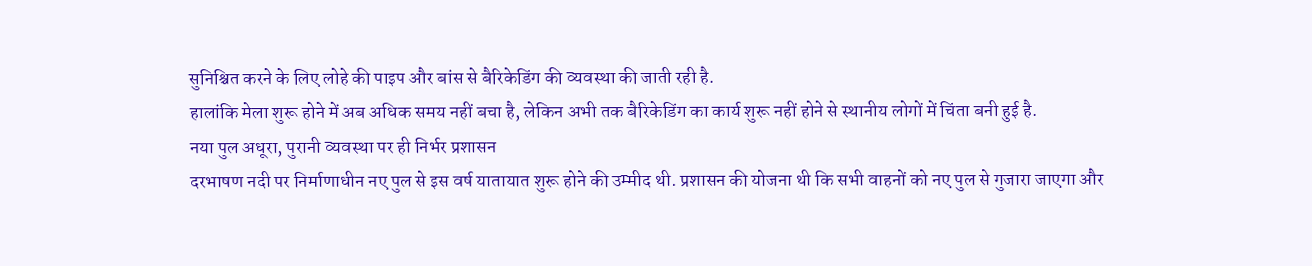सुनिश्चित करने के लिए लोहे की पाइप और बांस से बैरिकेडिंग की व्यवस्था की जाती रही है.
हालांकि मेला शुरू होने में अब अधिक समय नहीं बचा है, लेकिन अभी तक बैरिकेडिंग का कार्य शुरू नहीं होने से स्थानीय लोगों में चिंता बनी हुई है.
नया पुल अधूरा, पुरानी व्यवस्था पर ही निर्भर प्रशासन
दरभाषण नदी पर निर्माणाधीन नए पुल से इस वर्ष यातायात शुरू होने की उम्मीद थी. प्रशासन की योजना थी कि सभी वाहनों को नए पुल से गुजारा जाएगा और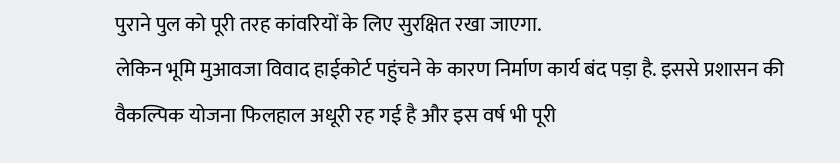पुराने पुल को पूरी तरह कांवरियों के लिए सुरक्षित रखा जाएगा.
लेकिन भूमि मुआवजा विवाद हाईकोर्ट पहुंचने के कारण निर्माण कार्य बंद पड़ा है. इससे प्रशासन की वैकल्पिक योजना फिलहाल अधूरी रह गई है और इस वर्ष भी पूरी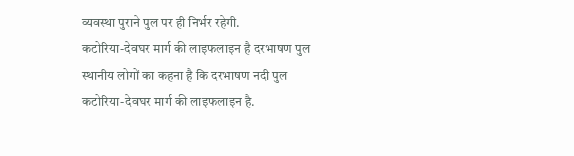व्यवस्था पुराने पुल पर ही निर्भर रहेगी.
कटोरिया-देवघर मार्ग की लाइफलाइन है दरभाषण पुल
स्थानीय लोगों का कहना है कि दरभाषण नदी पुल कटोरिया-देवघर मार्ग की लाइफलाइन है.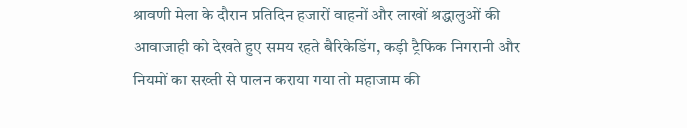श्रावणी मेला के दौरान प्रतिदिन हजारों वाहनों और लाखों श्रद्धालुओं की आवाजाही को देखते हुए समय रहते बैरिकेडिंग, कड़ी ट्रैफिक निगरानी और नियमों का सख्ती से पालन कराया गया तो महाजाम की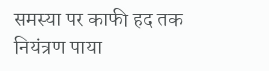समस्या पर काफी हद तक नियंत्रण पाया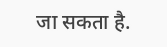जा सकता है.